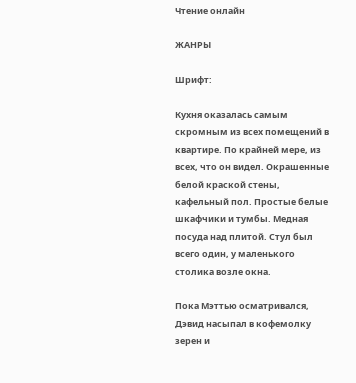Чтение онлайн

ЖАНРЫ

Шрифт:

Кухня оказалась самым скромным из всех помещений в квартире. По крайней мере, из всех, что он видел. Окрашенные белой краской стены, кафельный пол. Простые белые шкафчики и тумбы. Медная посуда над плитой. Стул был всего один, у маленького столика возле окна.

Пока Мэттью осматривался, Дэвид насыпал в кофемолку зерен и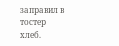заправил в тостер хлеб.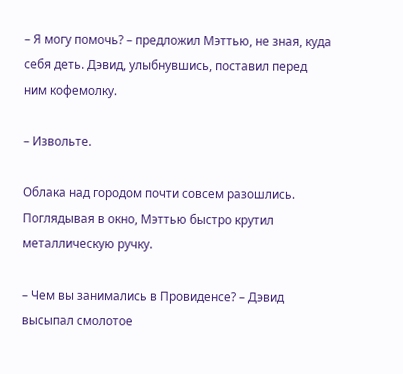– Я могу помочь? – предложил Мэттью, не зная, куда себя деть. Дэвид, улыбнувшись, поставил перед ним кофемолку.

– Извольте.

Облака над городом почти совсем разошлись. Поглядывая в окно, Мэттью быстро крутил металлическую ручку.

– Чем вы занимались в Провиденсе? – Дэвид высыпал смолотое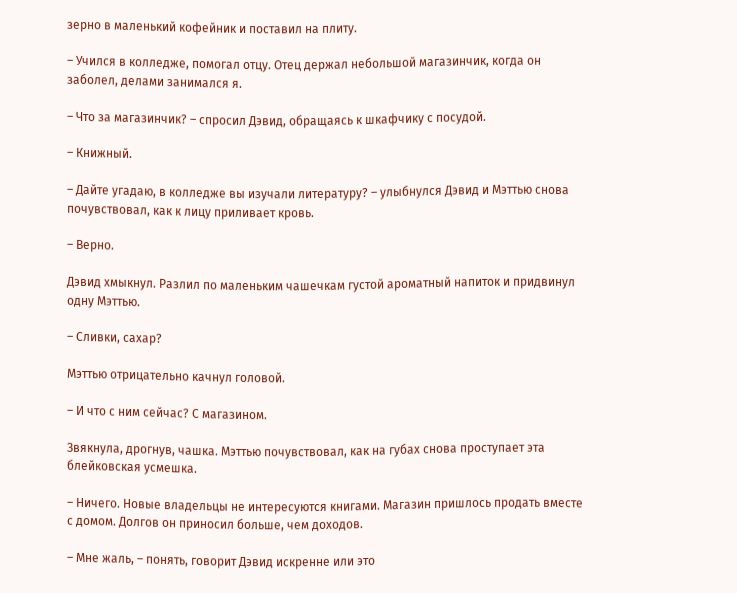зерно в маленький кофейник и поставил на плиту.

– Учился в колледже, помогал отцу. Отец держал небольшой магазинчик, когда он заболел, делами занимался я.

– Что за магазинчик? – спросил Дэвид, обращаясь к шкафчику с посудой.

– Книжный.

– Дайте угадаю, в колледже вы изучали литературу? – улыбнулся Дэвид и Мэттью снова почувствовал, как к лицу приливает кровь.

– Верно.

Дэвид хмыкнул. Разлил по маленьким чашечкам густой ароматный напиток и придвинул одну Мэттью.

– Сливки, сахар?

Мэттью отрицательно качнул головой.

– И что с ним сейчас? С магазином.

Звякнула, дрогнув, чашка. Мэттью почувствовал, как на губах снова проступает эта блейковская усмешка.

– Ничего. Новые владельцы не интересуются книгами. Магазин пришлось продать вместе с домом. Долгов он приносил больше, чем доходов.

– Мне жаль, – понять, говорит Дэвид искренне или это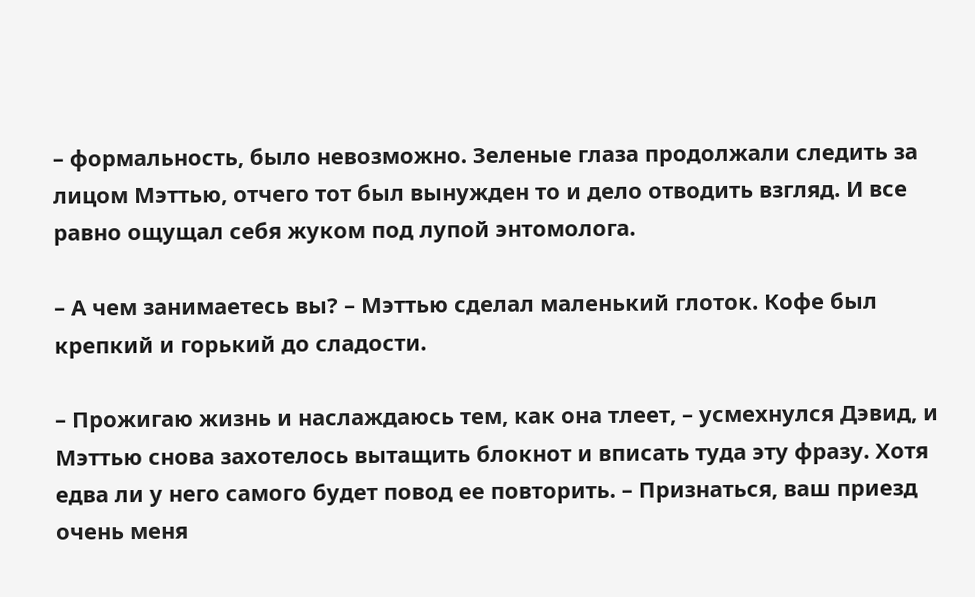– формальность, было невозможно. Зеленые глаза продолжали следить за лицом Мэттью, отчего тот был вынужден то и дело отводить взгляд. И все равно ощущал себя жуком под лупой энтомолога.

– А чем занимаетесь вы? – Мэттью сделал маленький глоток. Кофе был крепкий и горький до сладости.

– Прожигаю жизнь и наслаждаюсь тем, как она тлеет, – усмехнулся Дэвид, и Мэттью снова захотелось вытащить блокнот и вписать туда эту фразу. Хотя едва ли у него самого будет повод ее повторить. – Признаться, ваш приезд очень меня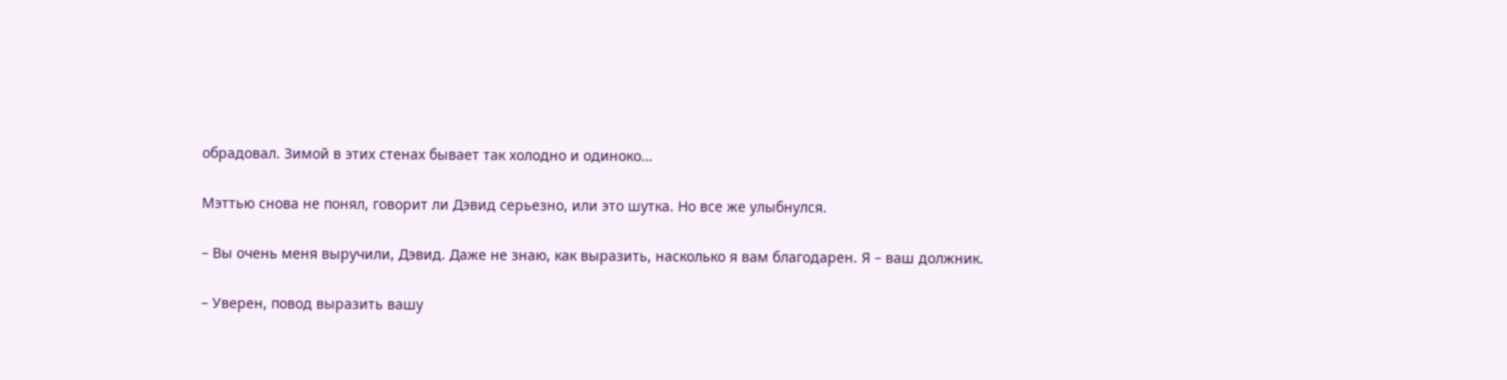обрадовал. Зимой в этих стенах бывает так холодно и одиноко…

Мэттью снова не понял, говорит ли Дэвид серьезно, или это шутка. Но все же улыбнулся.

– Вы очень меня выручили, Дэвид. Даже не знаю, как выразить, насколько я вам благодарен. Я – ваш должник.

– Уверен, повод выразить вашу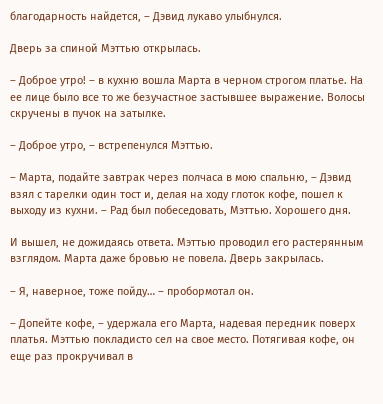благодарность найдется, – Дэвид лукаво улыбнулся.

Дверь за спиной Мэттью открылась.

– Доброе утро! – в кухню вошла Марта в черном строгом платье. На ее лице было все то же безучастное застывшее выражение. Волосы скручены в пучок на затылке.

– Доброе утро, – встрепенулся Мэттью.

– Марта, подайте завтрак через полчаса в мою спальню, – Дэвид взял с тарелки один тост и, делая на ходу глоток кофе, пошел к выходу из кухни. – Рад был побеседовать, Мэттью. Хорошего дня.

И вышел, не дожидаясь ответа. Мэттью проводил его растерянным взглядом. Марта даже бровью не повела. Дверь закрылась.

– Я, наверное, тоже пойду… – пробормотал он.

– Допейте кофе, – удержала его Марта, надевая передник поверх платья. Мэттью покладисто сел на свое место. Потягивая кофе, он еще раз прокручивал в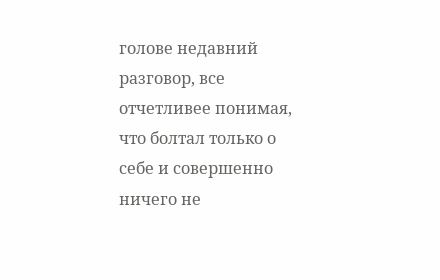голове недавний разговор, все отчетливее понимая, что болтал только о себе и совершенно ничего не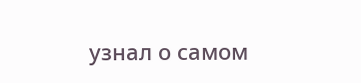узнал о самом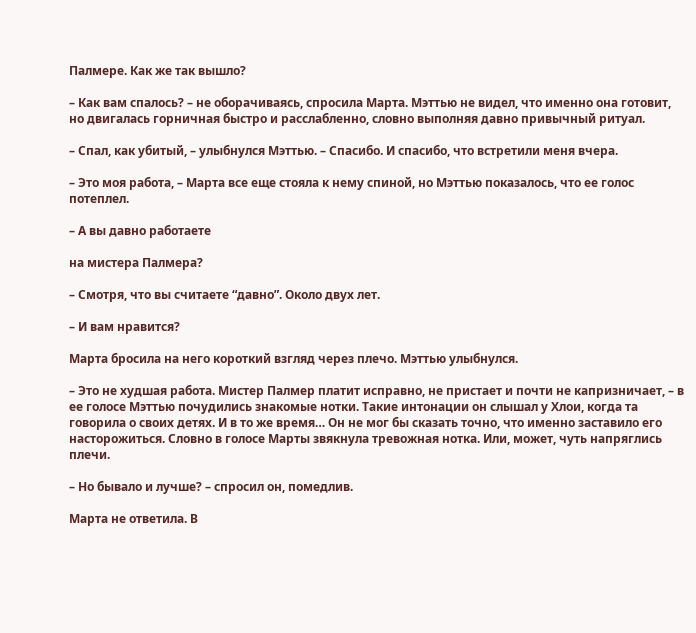Палмере. Как же так вышло?

– Как вам спалось? – не оборачиваясь, спросила Марта. Мэттью не видел, что именно она готовит, но двигалась горничная быстро и расслабленно, словно выполняя давно привычный ритуал.

– Спал, как убитый, – улыбнулся Мэттью. – Спасибо. И спасибо, что встретили меня вчера.

– Это моя работа, – Марта все еще стояла к нему спиной, но Мэттью показалось, что ее голос потеплел.

– А вы давно работаете

на мистера Палмера?

– Смотря, что вы считаете “давно”. Около двух лет.

– И вам нравится?

Марта бросила на него короткий взгляд через плечо. Мэттью улыбнулся.

– Это не худшая работа. Мистер Палмер платит исправно, не пристает и почти не капризничает, – в ее голосе Мэттью почудились знакомые нотки. Такие интонации он слышал у Хлои, когда та говорила о своих детях. И в то же время… Он не мог бы сказать точно, что именно заставило его насторожиться. Словно в голосе Марты звякнула тревожная нотка. Или, может, чуть напряглись плечи.

– Но бывало и лучше? – спросил он, помедлив.

Марта не ответила. В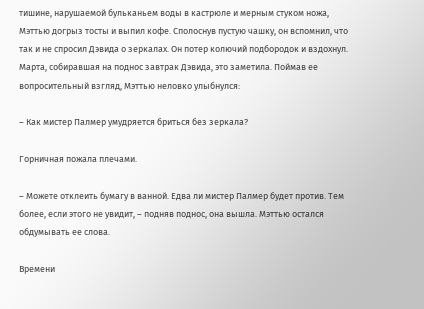тишине, нарушаемой бульканьем воды в кастрюле и мерным стуком ножа, Мэттью догрыз тосты и выпил кофе. Сполоснув пустую чашку, он вспомнил, что так и не спросил Дэвида о зеркалах. Он потер колючий подбородок и вздохнул. Марта, собиравшая на поднос завтрак Дэвида, это заметила. Поймав ее вопросительный взгляд, Мэттью неловко улыбнулся:

– Как мистер Палмер умудряется бриться без зеркала?

Горничная пожала плечами.

– Можете отклеить бумагу в ванной. Едва ли мистер Палмер будет против. Тем более, если этого не увидит, – подняв поднос, она вышла. Мэттью остался обдумывать ее слова.

Времени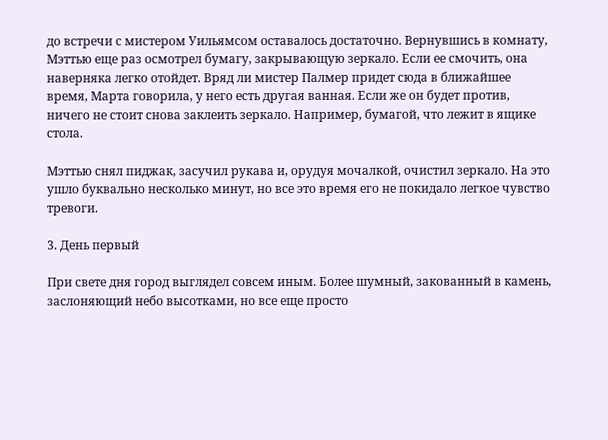до встречи с мистером Уильямсом оставалось достаточно. Вернувшись в комнату, Мэттью еще раз осмотрел бумагу, закрывающую зеркало. Если ее смочить, она наверняка легко отойдет. Вряд ли мистер Палмер придет сюда в ближайшее время, Марта говорила, у него есть другая ванная. Если же он будет против, ничего не стоит снова заклеить зеркало. Например, бумагой, что лежит в ящике стола.

Мэттью снял пиджак, засучил рукава и, орудуя мочалкой, очистил зеркало. На это ушло буквально несколько минут, но все это время его не покидало легкое чувство тревоги.

3. День первый

При свете дня город выглядел совсем иным. Более шумный, закованный в камень, заслоняющий небо высотками, но все еще просто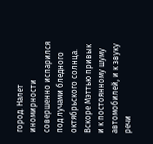город. Налет иномирности совершенно испарился под лучами бледного октябрьского солнца. Вскоре Мэттью привык и к постоянному шуму автомобилей, и к звуку речи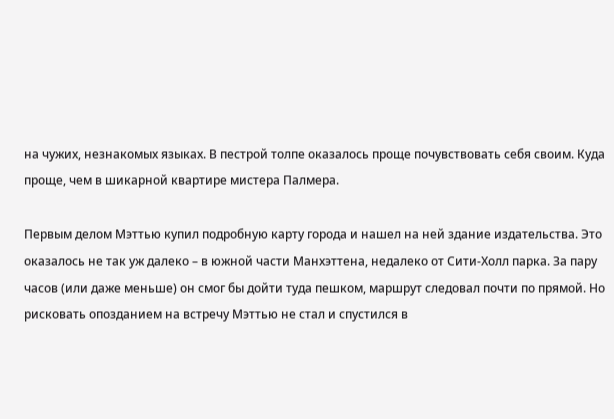на чужих, незнакомых языках. В пестрой толпе оказалось проще почувствовать себя своим. Куда проще, чем в шикарной квартире мистера Палмера.

Первым делом Мэттью купил подробную карту города и нашел на ней здание издательства. Это оказалось не так уж далеко – в южной части Манхэттена, недалеко от Сити-Холл парка. За пару часов (или даже меньше) он смог бы дойти туда пешком, маршрут следовал почти по прямой. Но рисковать опозданием на встречу Мэттью не стал и спустился в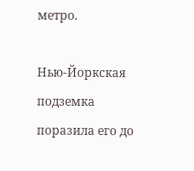метро.

Нью-Йоркская подземка поразила его до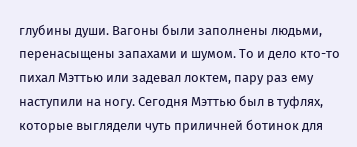глубины души. Вагоны были заполнены людьми, перенасыщены запахами и шумом. То и дело кто-то пихал Мэттью или задевал локтем, пару раз ему наступили на ногу. Сегодня Мэттью был в туфлях, которые выглядели чуть приличней ботинок для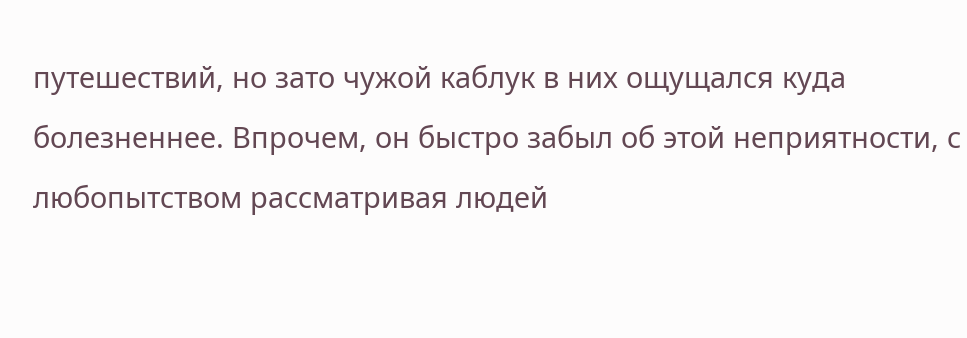путешествий, но зато чужой каблук в них ощущался куда болезненнее. Впрочем, он быстро забыл об этой неприятности, с любопытством рассматривая людей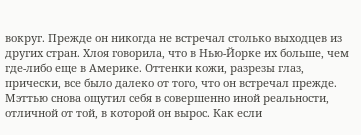вокруг. Прежде он никогда не встречал столько выходцев из других стран. Хлоя говорила, что в Нью-Йорке их больше, чем где-либо еще в Америке. Оттенки кожи, разрезы глаз, прически, все было далеко от того, что он встречал прежде. Мэттью снова ощутил себя в совершенно иной реальности, отличной от той, в которой он вырос. Как если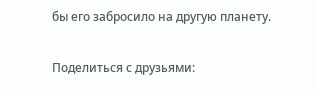бы его забросило на другую планету.

Поделиться с друзьями: